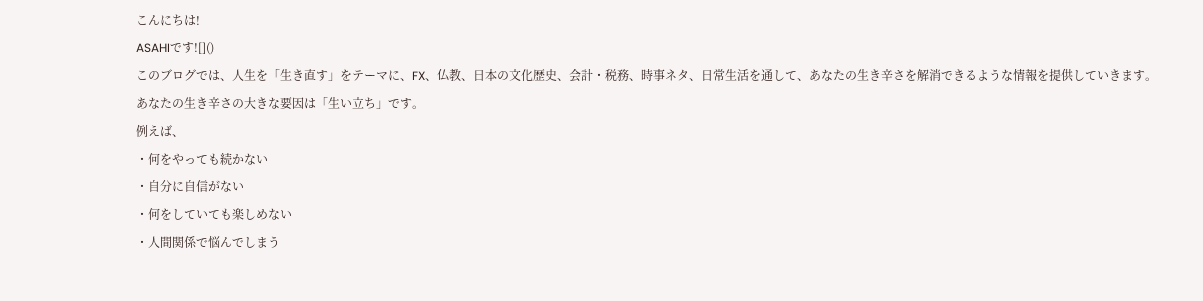こんにちは!
ASAHIです![]()
このブログでは、人生を「生き直す」をテーマに、FX、仏教、日本の文化歴史、会計・税務、時事ネタ、日常生活を通して、あなたの生き辛さを解消できるような情報を提供していきます。
あなたの生き辛さの大きな要因は「生い立ち」です。
例えば、
・何をやっても続かない
・自分に自信がない
・何をしていても楽しめない
・人間関係で悩んでしまう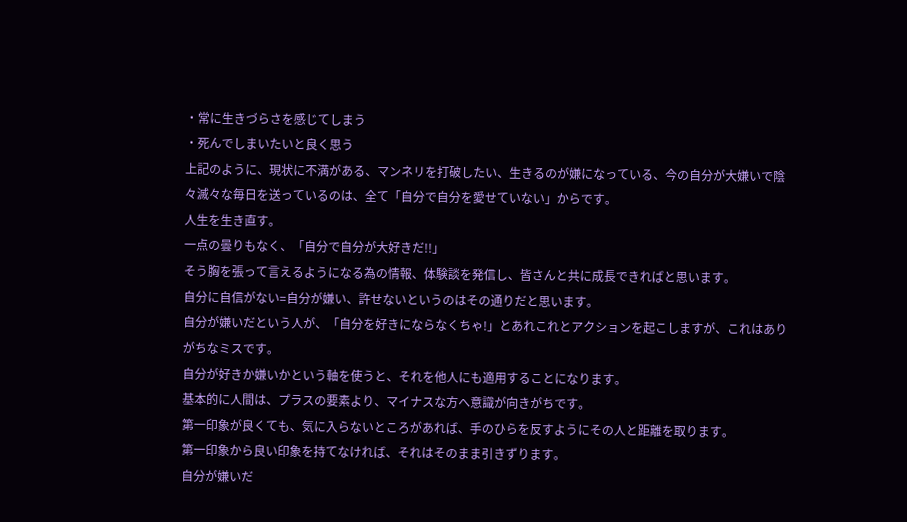・常に生きづらさを感じてしまう
・死んでしまいたいと良く思う
上記のように、現状に不満がある、マンネリを打破したい、生きるのが嫌になっている、今の自分が大嫌いで陰々滅々な毎日を送っているのは、全て「自分で自分を愛せていない」からです。
人生を生き直す。
一点の曇りもなく、「自分で自分が大好きだ!!」
そう胸を張って言えるようになる為の情報、体験談を発信し、皆さんと共に成長できればと思います。
自分に自信がない=自分が嫌い、許せないというのはその通りだと思います。
自分が嫌いだという人が、「自分を好きにならなくちゃ!」とあれこれとアクションを起こしますが、これはありがちなミスです。
自分が好きか嫌いかという軸を使うと、それを他人にも適用することになります。
基本的に人間は、プラスの要素より、マイナスな方へ意識が向きがちです。
第一印象が良くても、気に入らないところがあれば、手のひらを反すようにその人と距離を取ります。
第一印象から良い印象を持てなければ、それはそのまま引きずります。
自分が嫌いだ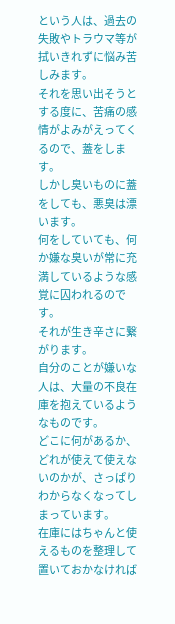という人は、過去の失敗やトラウマ等が拭いきれずに悩み苦しみます。
それを思い出そうとする度に、苦痛の感情がよみがえってくるので、蓋をします。
しかし臭いものに蓋をしても、悪臭は漂います。
何をしていても、何か嫌な臭いが常に充満しているような感覚に囚われるのです。
それが生き辛さに繋がります。
自分のことが嫌いな人は、大量の不良在庫を抱えているようなものです。
どこに何があるか、どれが使えて使えないのかが、さっぱりわからなくなってしまっています。
在庫にはちゃんと使えるものを整理して置いておかなければ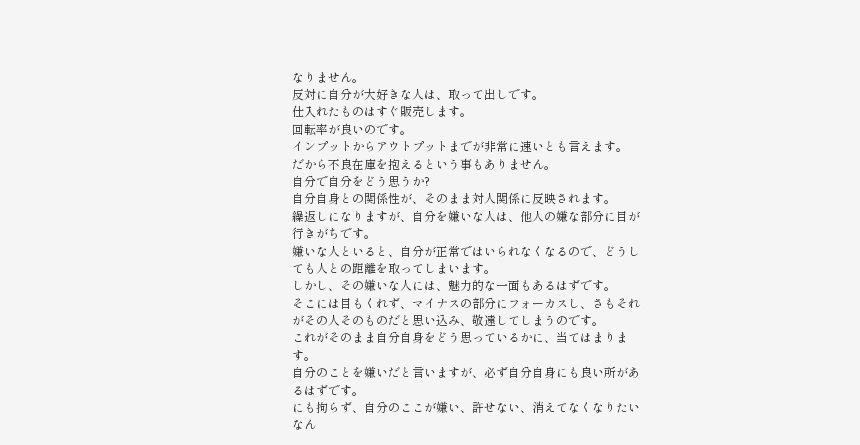なりません。
反対に自分が大好きな人は、取って出しです。
仕入れたものはすぐ販売します。
回転率が良いのです。
インプットからアウトプットまでが非常に速いとも言えます。
だから不良在庫を抱えるという事もありません。
自分で自分をどう思うか?
自分自身との関係性が、そのまま対人関係に反映されます。
繰返しになりますが、自分を嫌いな人は、他人の嫌な部分に目が行きがちです。
嫌いな人といると、自分が正常ではいられなくなるので、どうしても人との距離を取ってしまいます。
しかし、その嫌いな人には、魅力的な一面もあるはずです。
そこには目もくれず、マイナスの部分にフォーカスし、さもそれがその人そのものだと思い込み、敬遠してしまうのです。
これがそのまま自分自身をどう思っているかに、当てはまります。
自分のことを嫌いだと言いますが、必ず自分自身にも良い所があるはずです。
にも拘らず、自分のここが嫌い、許せない、消えてなくなりたいなん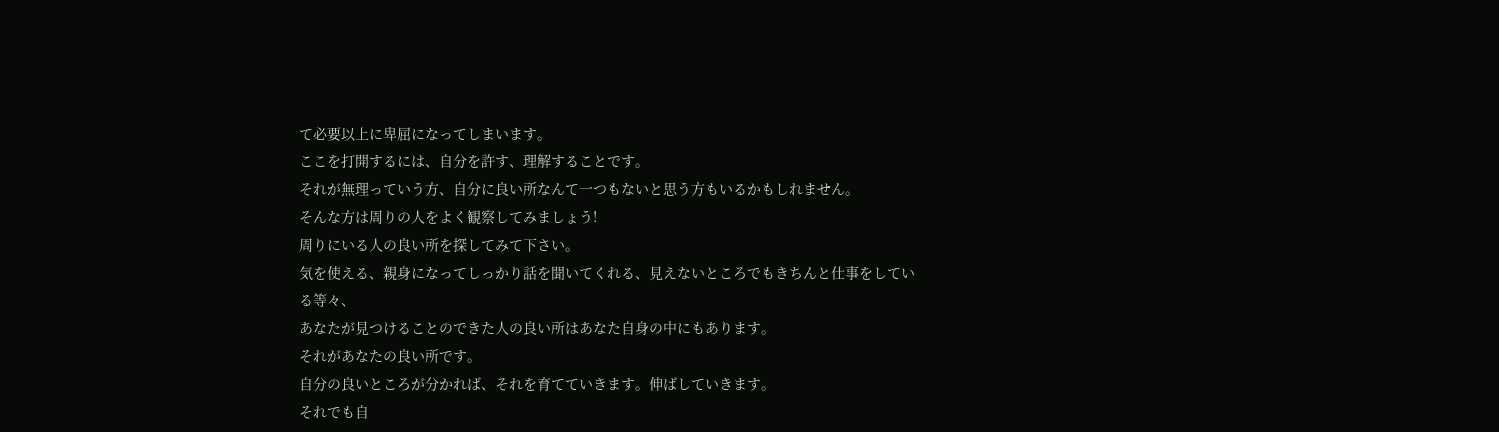て必要以上に卑屈になってしまいます。
ここを打開するには、自分を許す、理解することです。
それが無理っていう方、自分に良い所なんて一つもないと思う方もいるかもしれません。
そんな方は周りの人をよく観察してみましょう!
周りにいる人の良い所を探してみて下さい。
気を使える、親身になってしっかり話を聞いてくれる、見えないところでもきちんと仕事をしている等々、
あなたが見つけることのできた人の良い所はあなた自身の中にもあります。
それがあなたの良い所です。
自分の良いところが分かれば、それを育てていきます。伸ばしていきます。
それでも自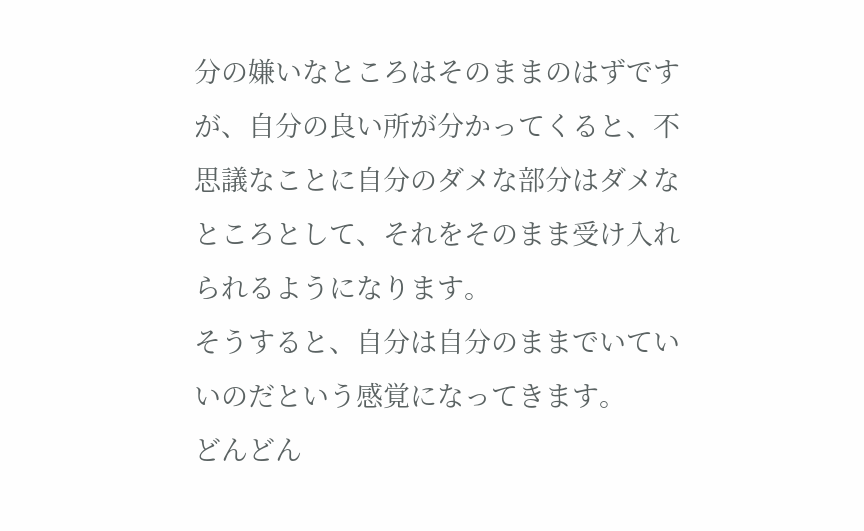分の嫌いなところはそのままのはずですが、自分の良い所が分かってくると、不思議なことに自分のダメな部分はダメなところとして、それをそのまま受け入れられるようになります。
そうすると、自分は自分のままでいていいのだという感覚になってきます。
どんどん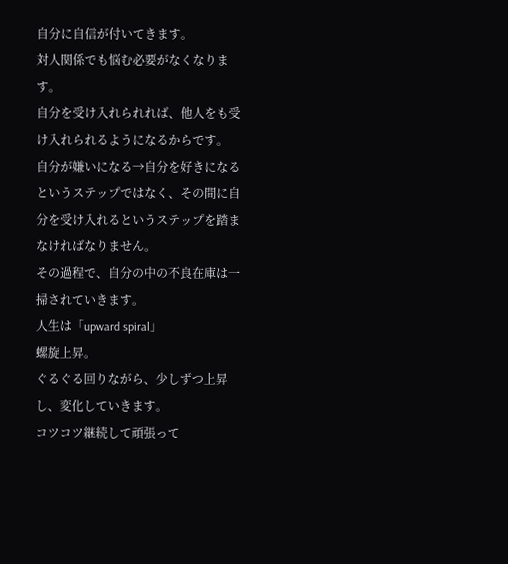自分に自信が付いてきます。
対人関係でも悩む必要がなくなります。
自分を受け入れられれば、他人をも受け入れられるようになるからです。
自分が嫌いになる→自分を好きになるというステップではなく、その間に自分を受け入れるというステップを踏まなければなりません。
その過程で、自分の中の不良在庫は一掃されていきます。
人生は「upward spiral」
螺旋上昇。
ぐるぐる回りながら、少しずつ上昇し、変化していきます。
コツコツ継続して頑張って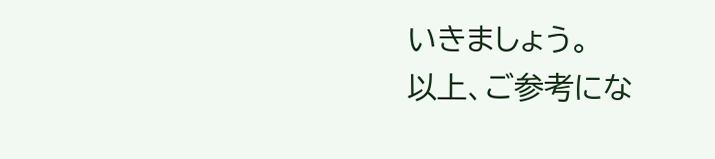いきましょう。
以上、ご参考にな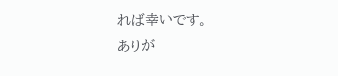れば幸いです。
ありが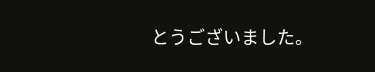とうございました。